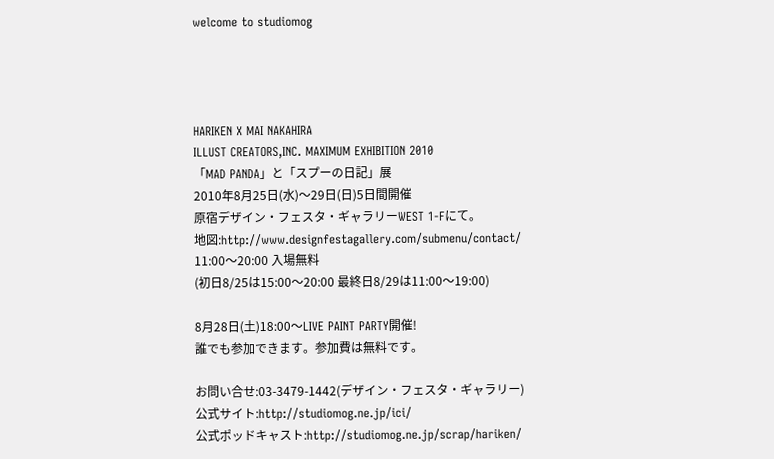welcome to studiomog




HARIKEN X MAI NAKAHIRA
ILLUST CREATORS,INC. MAXIMUM EXHIBITION 2010
「MAD PANDA」と「スプーの日記」展
2010年8月25日(水)〜29日(日)5日間開催
原宿デザイン・フェスタ・ギャラリーWEST 1-Fにて。
地図:http://www.designfestagallery.com/submenu/contact/
11:00〜20:00 入場無料
(初日8/25は15:00〜20:00 最終日8/29は11:00〜19:00)

8月28日(土)18:00〜LIVE PAINT PARTY開催!
誰でも参加できます。参加費は無料です。

お問い合せ:03-3479-1442(デザイン・フェスタ・ギャラリー)
公式サイト:http://studiomog.ne.jp/ici/
公式ポッドキャスト:http://studiomog.ne.jp/scrap/hariken/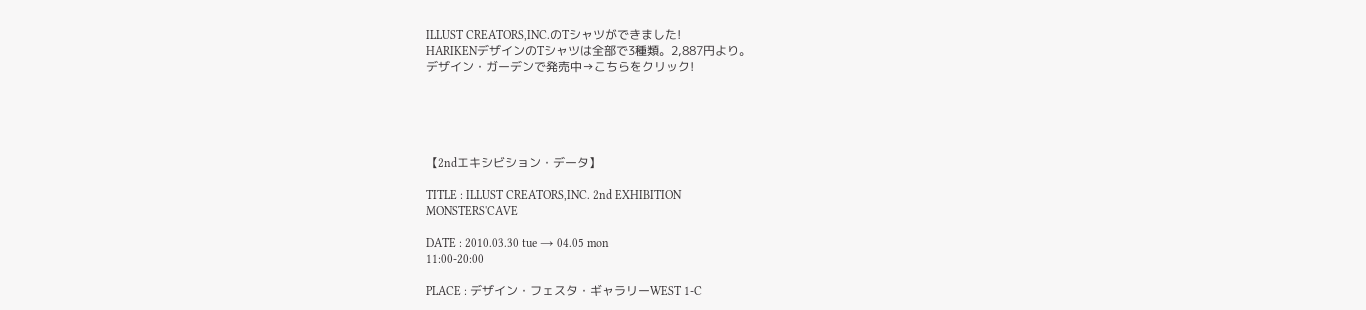ILLUST CREATORS,INC.のTシャツができました!
HARIKENデザインのTシャツは全部で3種類。2,887円より。
デザイン・ガーデンで発売中→こちらをクリック!





【2ndエキシビション・データ】

TITLE : ILLUST CREATORS,INC. 2nd EXHIBITION
MONSTERS'CAVE

DATE : 2010.03.30 tue → 04.05 mon
11:00-20:00

PLACE : デザイン・フェスタ・ギャラリーWEST 1-C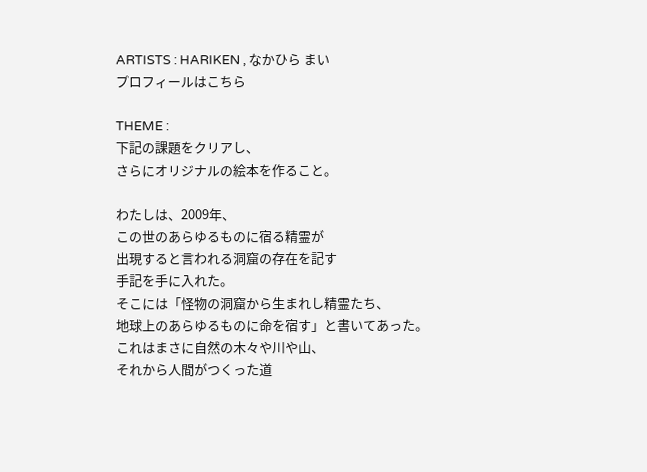ARTISTS : HARIKEN , なかひら まい
プロフィールはこちら

THEME :
下記の課題をクリアし、
さらにオリジナルの絵本を作ること。

わたしは、2009年、
この世のあらゆるものに宿る精霊が
出現すると言われる洞窟の存在を記す
手記を手に入れた。
そこには「怪物の洞窟から生まれし精霊たち、
地球上のあらゆるものに命を宿す」と書いてあった。
これはまさに自然の木々や川や山、
それから人間がつくった道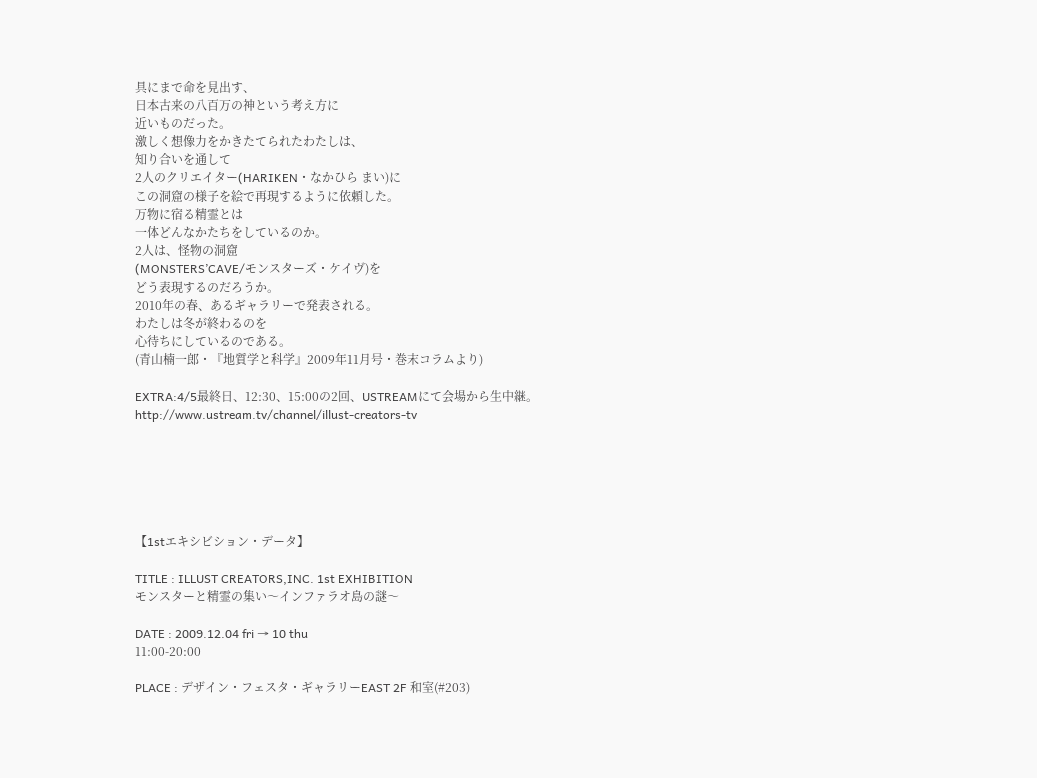具にまで命を見出す、
日本古来の八百万の神という考え方に
近いものだった。
激しく想像力をかきたてられたわたしは、
知り合いを通して
2人のクリエイター(HARIKEN・なかひら まい)に
この洞窟の様子を絵で再現するように依頼した。
万物に宿る精霊とは
一体どんなかたちをしているのか。
2人は、怪物の洞窟
(MONSTERS’CAVE/モンスターズ・ケイヴ)を
どう表現するのだろうか。
2010年の春、あるギャラリーで発表される。
わたしは冬が終わるのを
心待ちにしているのである。
(青山楠一郎・『地質学と科学』2009年11月号・巻末コラムより)

EXTRA:4/5最終日、12:30、15:00の2回、USTREAMにて会場から生中継。
http://www.ustream.tv/channel/illust-creators-tv






【1stエキシビション・データ】

TITLE : ILLUST CREATORS,INC. 1st EXHIBITION
モンスターと精霊の集い〜インファラオ島の謎〜

DATE : 2009.12.04 fri → 10 thu
11:00-20:00

PLACE : デザイン・フェスタ・ギャラリーEAST 2F 和室(#203)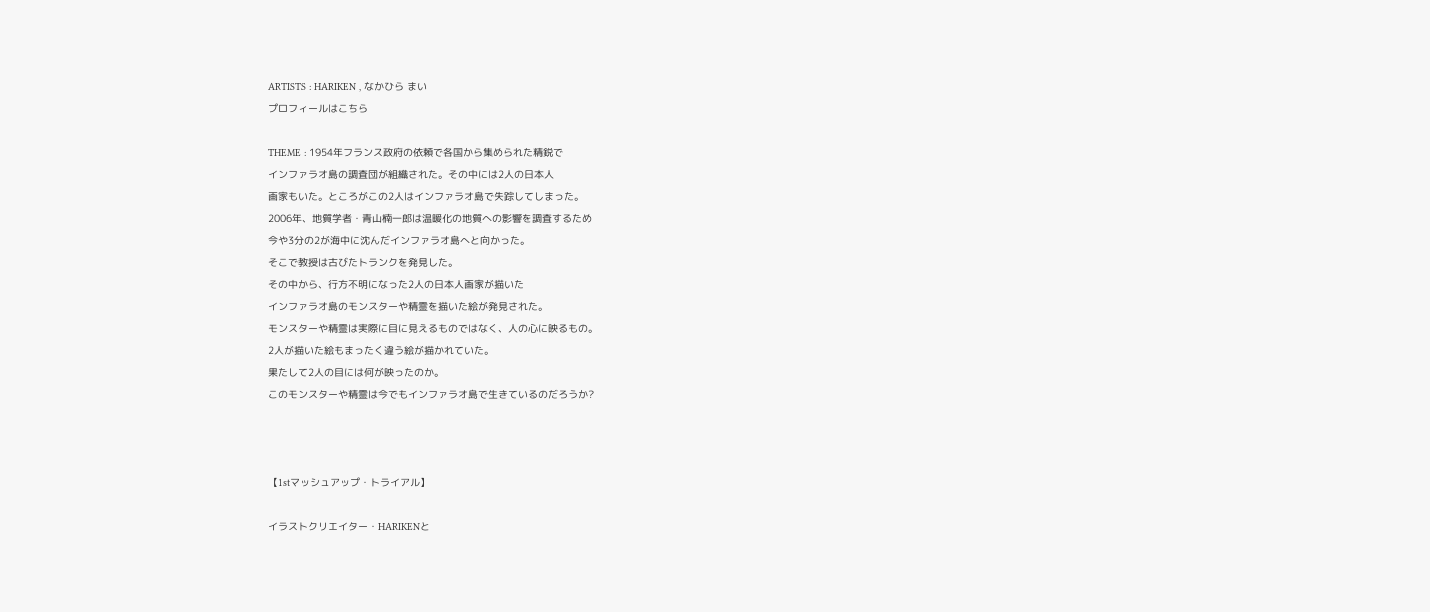ARTISTS : HARIKEN , なかひら まい
プロフィールはこちら

THEME : 1954年フランス政府の依頼で各国から集められた精鋭で
インファラオ島の調査団が組織された。その中には2人の日本人
画家もいた。ところがこの2人はインファラオ島で失踪してしまった。
2006年、地質学者・青山楠一郎は温暖化の地質への影響を調査するため
今や3分の2が海中に沈んだインファラオ島へと向かった。
そこで教授は古びたトランクを発見した。
その中から、行方不明になった2人の日本人画家が描いた
インファラオ島のモンスターや精霊を描いた絵が発見された。
モンスターや精霊は実際に目に見えるものではなく、人の心に映るもの。
2人が描いた絵もまったく違う絵が描かれていた。
果たして2人の目には何が映ったのか。
このモンスターや精霊は今でもインファラオ島で生きているのだろうか?



【1stマッシュアップ・トライアル】

イラストクリエイター・HARIKENと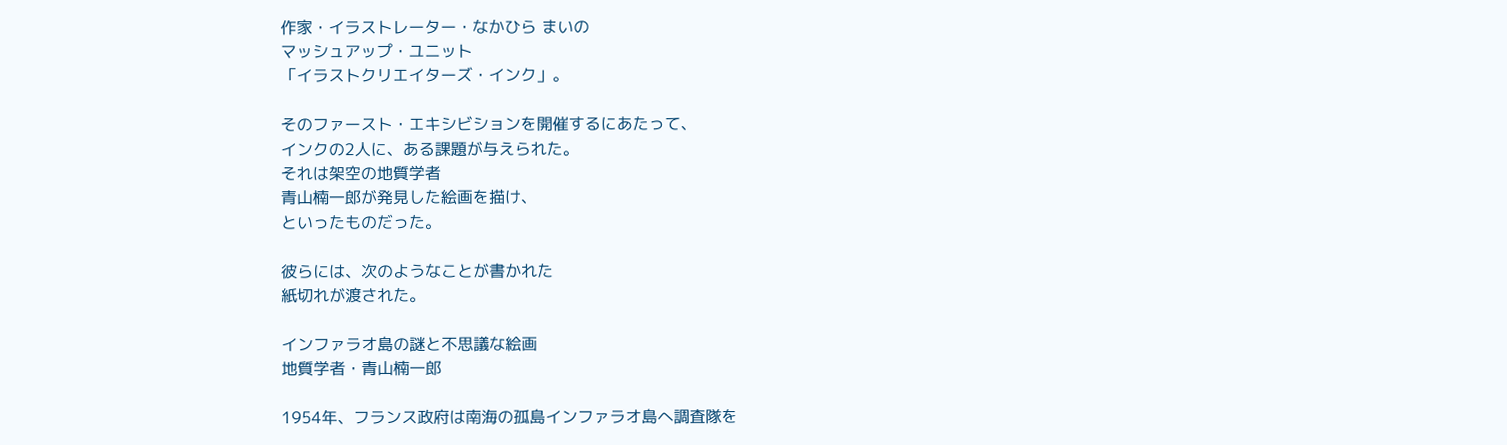作家・イラストレーター・なかひら まいの
マッシュアップ・ユニット
「イラストクリエイターズ・インク」。

そのファースト・エキシビションを開催するにあたって、
インクの2人に、ある課題が与えられた。
それは架空の地質学者
青山楠一郎が発見した絵画を描け、
といったものだった。

彼らには、次のようなことが書かれた
紙切れが渡された。

インファラオ島の謎と不思議な絵画
地質学者・青山楠一郎

1954年、フランス政府は南海の孤島インファラオ島へ調査隊を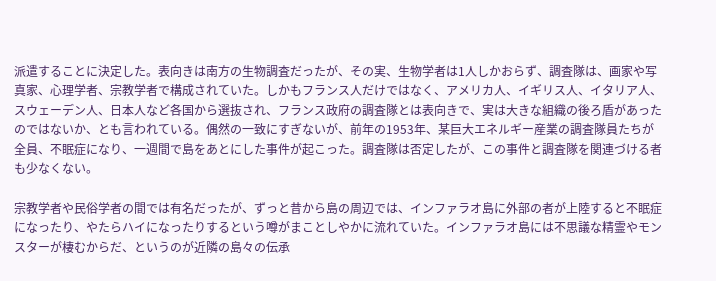派遣することに決定した。表向きは南方の生物調査だったが、その実、生物学者は1人しかおらず、調査隊は、画家や写真家、心理学者、宗教学者で構成されていた。しかもフランス人だけではなく、アメリカ人、イギリス人、イタリア人、スウェーデン人、日本人など各国から選抜され、フランス政府の調査隊とは表向きで、実は大きな組織の後ろ盾があったのではないか、とも言われている。偶然の一致にすぎないが、前年の1953年、某巨大エネルギー産業の調査隊員たちが全員、不眠症になり、一週間で島をあとにした事件が起こった。調査隊は否定したが、この事件と調査隊を関連づける者も少なくない。

宗教学者や民俗学者の間では有名だったが、ずっと昔から島の周辺では、インファラオ島に外部の者が上陸すると不眠症になったり、やたらハイになったりするという噂がまことしやかに流れていた。インファラオ島には不思議な精霊やモンスターが棲むからだ、というのが近隣の島々の伝承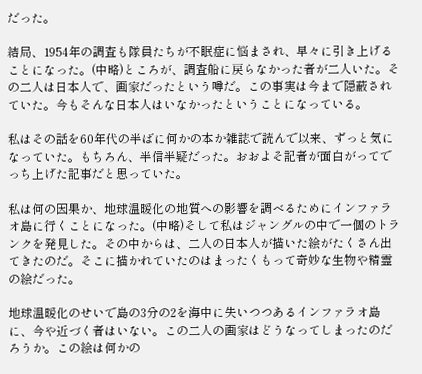だった。

結局、1954年の調査も隊員たちが不眠症に悩まされ、早々に引き上げることになった。(中略)ところが、調査船に戻らなかった者が二人いた。その二人は日本人で、画家だったという噂だ。この事実は今まで隠蔽されていた。今もそんな日本人はいなかったということになっている。

私はその話を60年代の半ばに何かの本か雑誌で読んで以来、ずっと気になっていた。もちろん、半信半疑だった。おおよそ記者が面白がってでっち上げた記事だと思っていた。

私は何の因果か、地球温暖化の地質への影響を調べるためにインファラオ島に行くことになった。(中略)そして私はジャングルの中で一個のトランクを発見した。その中からは、二人の日本人が描いた絵がたくさん出てきたのだ。そこに描かれていたのはまったくもって奇妙な生物や精霊の絵だった。

地球温暖化のせいで島の3分の2を海中に失いつつあるインファラオ島に、今や近づく者はいない。この二人の画家はどうなってしまったのだろうか。この絵は何かの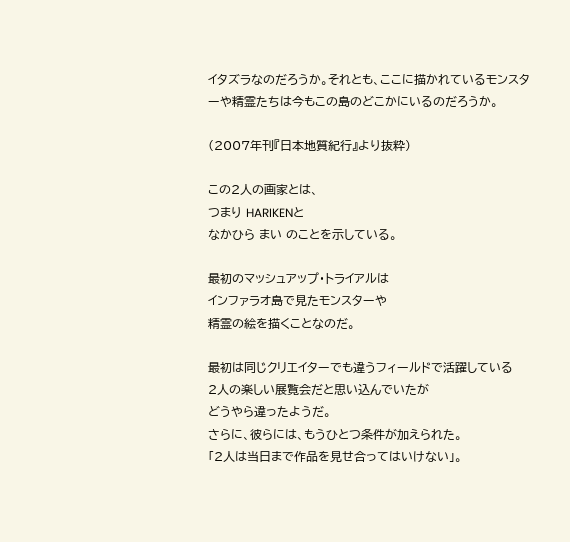イタズラなのだろうか。それとも、ここに描かれているモンスターや精霊たちは今もこの島のどこかにいるのだろうか。

(2007年刊『日本地質紀行』より抜粋)

この2人の画家とは、
つまり HARIKENと
なかひら まい のことを示している。

最初のマッシュアップ・トライアルは
インファラオ島で見たモンスターや
精霊の絵を描くことなのだ。

最初は同じクリエイターでも違うフィールドで活躍している
2人の楽しい展覧会だと思い込んでいたが
どうやら違ったようだ。
さらに、彼らには、もうひとつ条件が加えられた。
「2人は当日まで作品を見せ合ってはいけない」。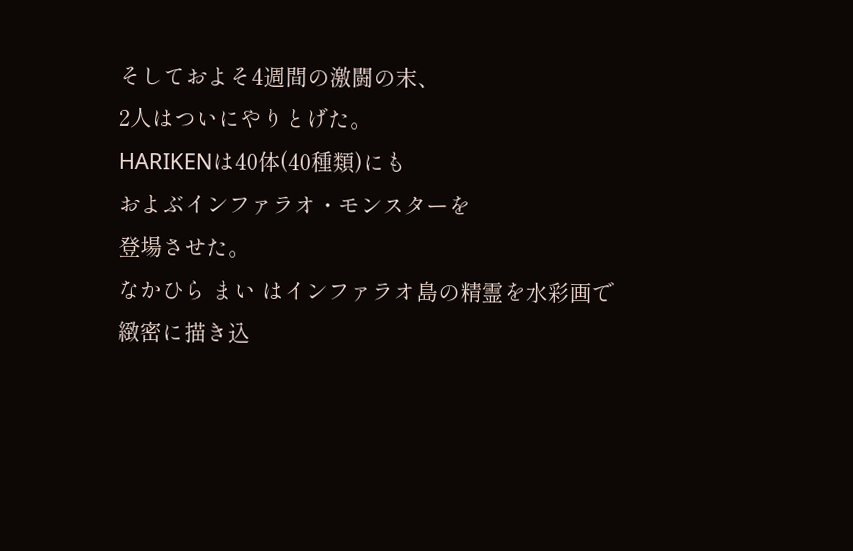そしておよそ4週間の激闘の末、
2人はついにやりとげた。
HARIKENは40体(40種類)にも
およぶインファラオ・モンスターを
登場させた。
なかひら まい はインファラオ島の精霊を水彩画で
緻密に描き込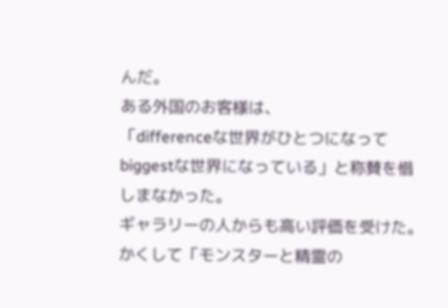んだ。
ある外国のお客様は、
「differenceな世界がひとつになって
biggestな世界になっている」と称賛を惜しまなかった。
ギャラリーの人からも高い評価を受けた。
かくして「モンスターと精霊の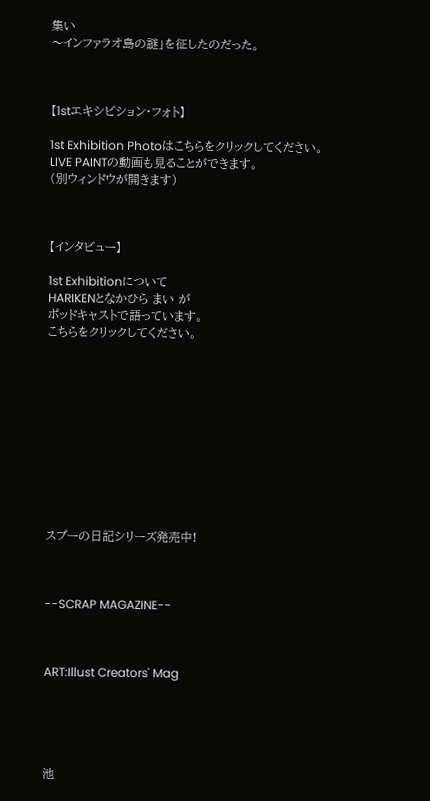集い
〜インファラオ島の謎」を征したのだった。



【1stエキシビション・フォト】

1st Exhibition Photoはこちらをクリックしてください。
LIVE PAINTの動画も見ることができます。
(別ウィンドウが開きます)



【インタビュー】

1st Exhibitionについて
HARIKENとなかひら まい が
ポッドキャストで語っています。
こちらをクリックしてください。











スプーの日記シリーズ発売中!



--SCRAP MAGAZINE--



ART:Illust Creators' Mag





池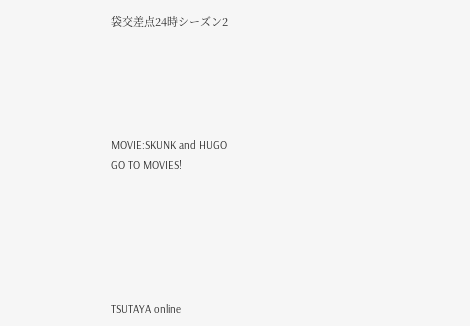袋交差点24時シーズン2





MOVIE:SKUNK and HUGO
GO TO MOVIES!






TSUTAYA online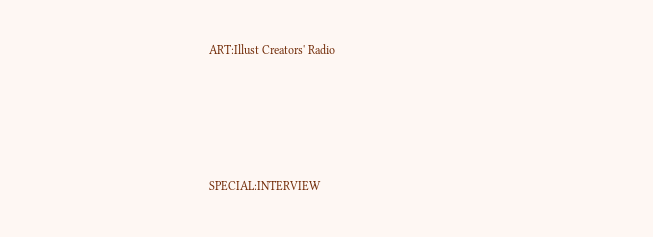ART:Illust Creators' Radio





SPECIAL:INTERVIEW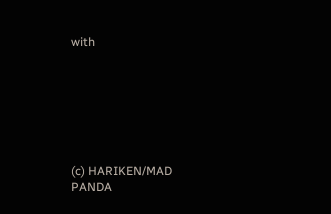with







(c) HARIKEN/MAD PANDA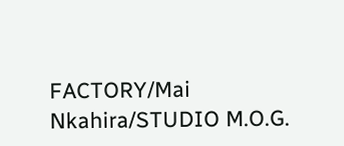FACTORY/Mai Nkahira/STUDIO M.O.G.